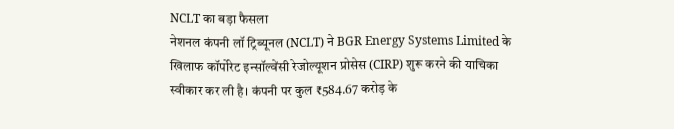NCLT का बड़ा फैसला
नेशनल कंपनी लॉ ट्रिब्यूनल (NCLT) ने BGR Energy Systems Limited के खिलाफ कॉर्पोरेट इन्सॉल्वेंसी रेजोल्यूशन प्रोसेस (CIRP) शुरू करने की याचिका स्वीकार कर ली है। कंपनी पर कुल ₹584.67 करोड़ के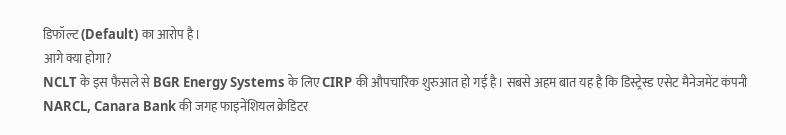डिफॉल्ट (Default) का आरोप है।
आगे क्या होगा?
NCLT के इस फैसले से BGR Energy Systems के लिए CIRP की औपचारिक शुरुआत हो गई है। सबसे अहम बात यह है कि डिस्ट्रेस्ड एसेट मैनेजमेंट कंपनी NARCL, Canara Bank की जगह फाइनेंशियल क्रेडिटर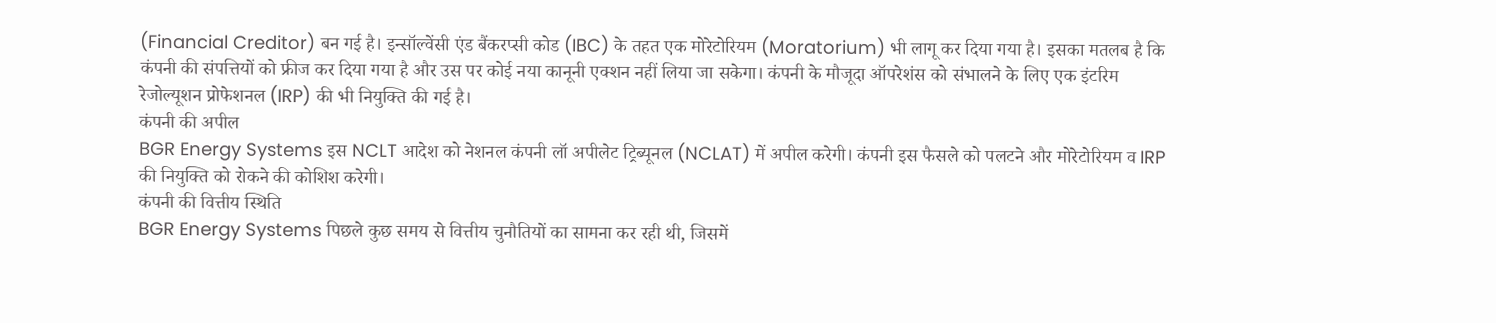(Financial Creditor) बन गई है। इन्सॉल्वेंसी एंड बैंकरप्सी कोड (IBC) के तहत एक मोरेटोरियम (Moratorium) भी लागू कर दिया गया है। इसका मतलब है कि कंपनी की संपत्तियों को फ्रीज कर दिया गया है और उस पर कोई नया कानूनी एक्शन नहीं लिया जा सकेगा। कंपनी के मौजूदा ऑपरेशंस को संभालने के लिए एक इंटरिम रेजोल्यूशन प्रोफेशनल (IRP) की भी नियुक्ति की गई है।
कंपनी की अपील
BGR Energy Systems इस NCLT आदेश को नेशनल कंपनी लॉ अपीलेट ट्रिब्यूनल (NCLAT) में अपील करेगी। कंपनी इस फैसले को पलटने और मोरेटोरियम व IRP की नियुक्ति को रोकने की कोशिश करेगी।
कंपनी की वित्तीय स्थिति
BGR Energy Systems पिछले कुछ समय से वित्तीय चुनौतियों का सामना कर रही थी, जिसमें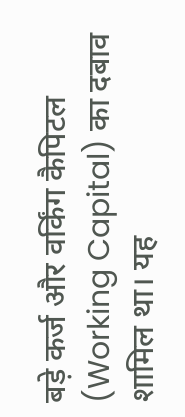बड़े कर्ज और वर्किंग कैपिटल (Working Capital) का दबाव शामिल था। यह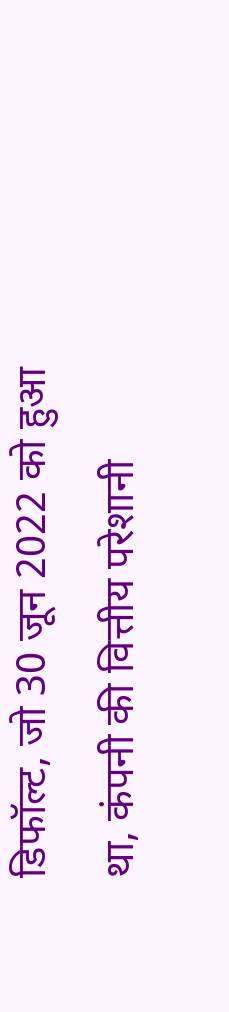डिफॉल्ट, जो 30 जून 2022 को हुआ था, कंपनी की वित्तीय परेशानी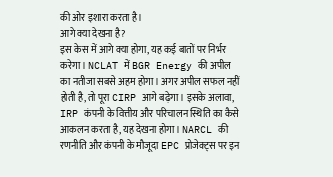की ओर इशारा करता है।
आगे क्या देखना है?
इस केस में आगे क्या होगा, यह कई बातों पर निर्भर करेगा। NCLAT में BGR Energy की अपील का नतीजा सबसे अहम होगा। अगर अपील सफल नहीं होती है, तो पूरा CIRP आगे बढ़ेगा। इसके अलावा, IRP कंपनी के वित्तीय और परिचालन स्थिति का कैसे आकलन करता है, यह देखना होगा। NARCL की रणनीति और कंपनी के मौजूदा EPC प्रोजेक्ट्स पर इन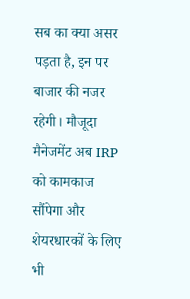सब का क्या असर पड़ता है, इन पर बाजार की नजर रहेगी। मौजूदा मैनेजमेंट अब IRP को कामकाज सौंपेगा और शेयरधारकों के लिए भी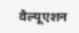वैल्यूएशन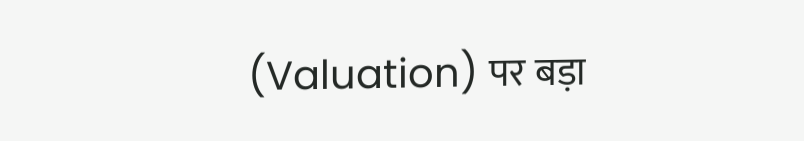(Valuation) पर बड़ा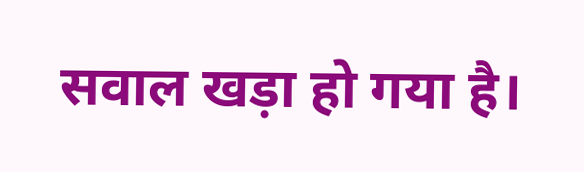सवाल खड़ा हो गया है।